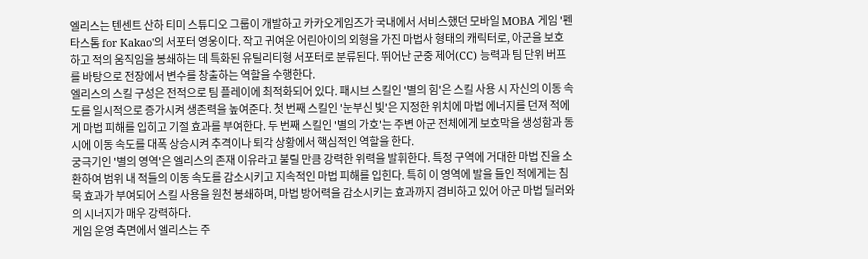엘리스는 텐센트 산하 티미 스튜디오 그룹이 개발하고 카카오게임즈가 국내에서 서비스했던 모바일 MOBA 게임 '펜타스톰 for Kakao'의 서포터 영웅이다. 작고 귀여운 어린아이의 외형을 가진 마법사 형태의 캐릭터로, 아군을 보호하고 적의 움직임을 봉쇄하는 데 특화된 유틸리티형 서포터로 분류된다. 뛰어난 군중 제어(CC) 능력과 팀 단위 버프를 바탕으로 전장에서 변수를 창출하는 역할을 수행한다.
엘리스의 스킬 구성은 전적으로 팀 플레이에 최적화되어 있다. 패시브 스킬인 '별의 힘'은 스킬 사용 시 자신의 이동 속도를 일시적으로 증가시켜 생존력을 높여준다. 첫 번째 스킬인 '눈부신 빛'은 지정한 위치에 마법 에너지를 던져 적에게 마법 피해를 입히고 기절 효과를 부여한다. 두 번째 스킬인 '별의 가호'는 주변 아군 전체에게 보호막을 생성함과 동시에 이동 속도를 대폭 상승시켜 추격이나 퇴각 상황에서 핵심적인 역할을 한다.
궁극기인 '별의 영역'은 엘리스의 존재 이유라고 불릴 만큼 강력한 위력을 발휘한다. 특정 구역에 거대한 마법 진을 소환하여 범위 내 적들의 이동 속도를 감소시키고 지속적인 마법 피해를 입힌다. 특히 이 영역에 발을 들인 적에게는 침묵 효과가 부여되어 스킬 사용을 원천 봉쇄하며, 마법 방어력을 감소시키는 효과까지 겸비하고 있어 아군 마법 딜러와의 시너지가 매우 강력하다.
게임 운영 측면에서 엘리스는 주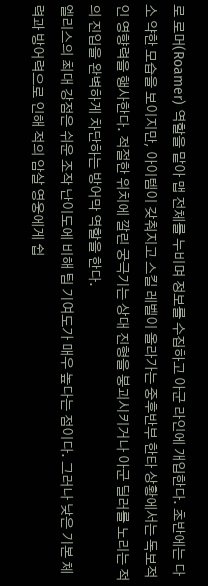로 로머(Roamer) 역할을 맡아 맵 전체를 누비며 정보를 수집하고 아군 라인에 개입한다. 초반에는 다소 약한 모습을 보이지만, 아이템이 갖춰지고 스킬 레벨이 올라가는 중후반부 한타 상황에서는 독보적인 영향력을 행사한다. 적절한 위치에 깔린 궁극기는 상대 진형을 붕괴시키거나 아군 딜러를 노리는 적의 진입을 완벽하게 차단하는 방어막 역할을 한다.
엘리스의 최대 강점은 쉬운 조작 난이도에 비해 팀 기여도가 매우 높다는 점이다. 그러나 낮은 기본 체력과 방어력으로 인해 적의 암살 영웅에게 쉽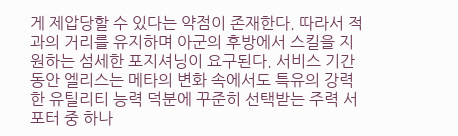게 제압당할 수 있다는 약점이 존재한다. 따라서 적과의 거리를 유지하며 아군의 후방에서 스킬을 지원하는 섬세한 포지셔닝이 요구된다. 서비스 기간 동안 엘리스는 메타의 변화 속에서도 특유의 강력한 유틸리티 능력 덕분에 꾸준히 선택받는 주력 서포터 중 하나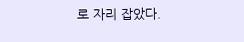로 자리 잡았다.